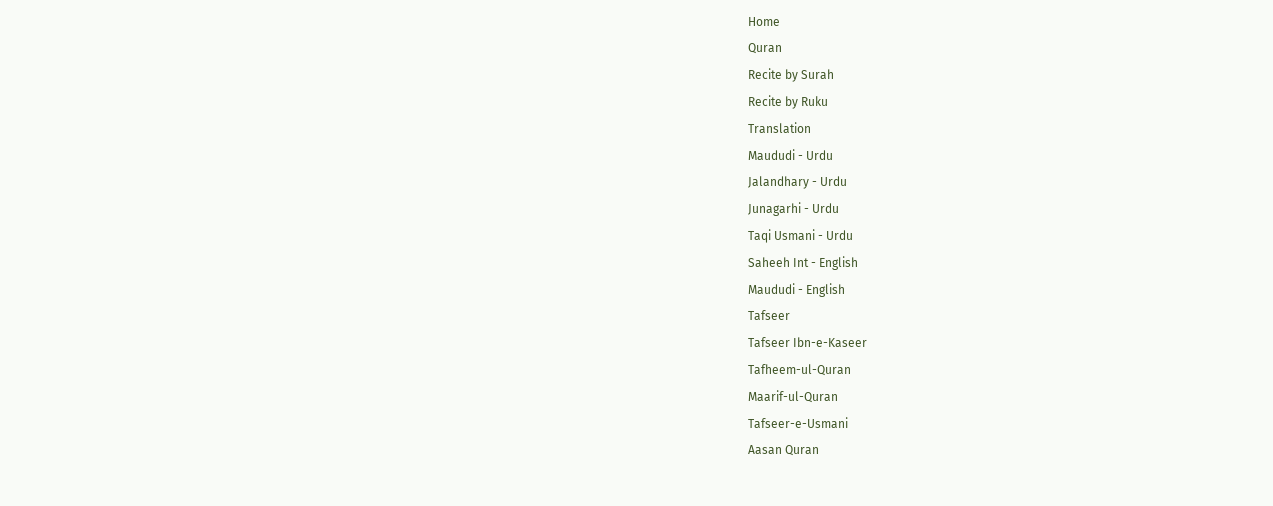Home
Quran
Recite by Surah
Recite by Ruku
Translation
Maududi - Urdu
Jalandhary - Urdu
Junagarhi - Urdu
Taqi Usmani - Urdu
Saheeh Int - English
Maududi - English
Tafseer
Tafseer Ibn-e-Kaseer
Tafheem-ul-Quran
Maarif-ul-Quran
Tafseer-e-Usmani
Aasan Quran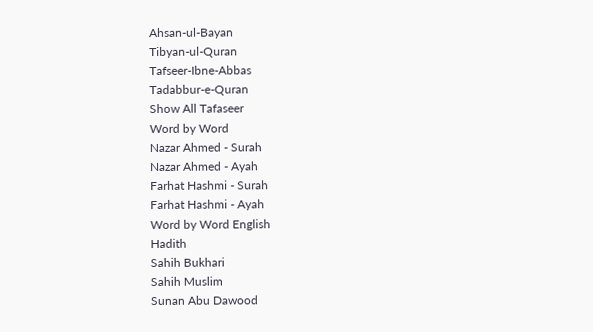Ahsan-ul-Bayan
Tibyan-ul-Quran
Tafseer-Ibne-Abbas
Tadabbur-e-Quran
Show All Tafaseer
Word by Word
Nazar Ahmed - Surah
Nazar Ahmed - Ayah
Farhat Hashmi - Surah
Farhat Hashmi - Ayah
Word by Word English
Hadith
Sahih Bukhari
Sahih Muslim
Sunan Abu Dawood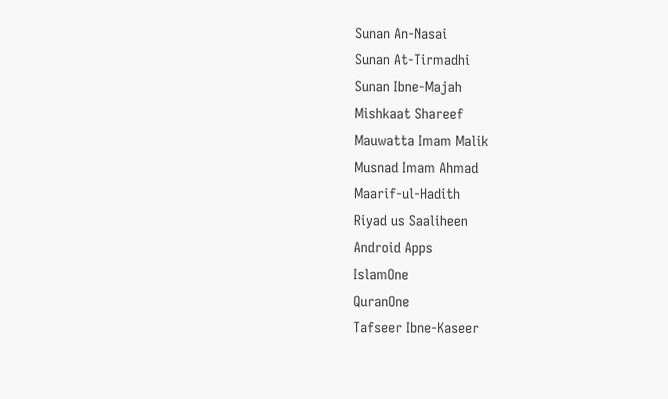Sunan An-Nasai
Sunan At-Tirmadhi
Sunan Ibne-Majah
Mishkaat Shareef
Mauwatta Imam Malik
Musnad Imam Ahmad
Maarif-ul-Hadith
Riyad us Saaliheen
Android Apps
IslamOne
QuranOne
Tafseer Ibne-Kaseer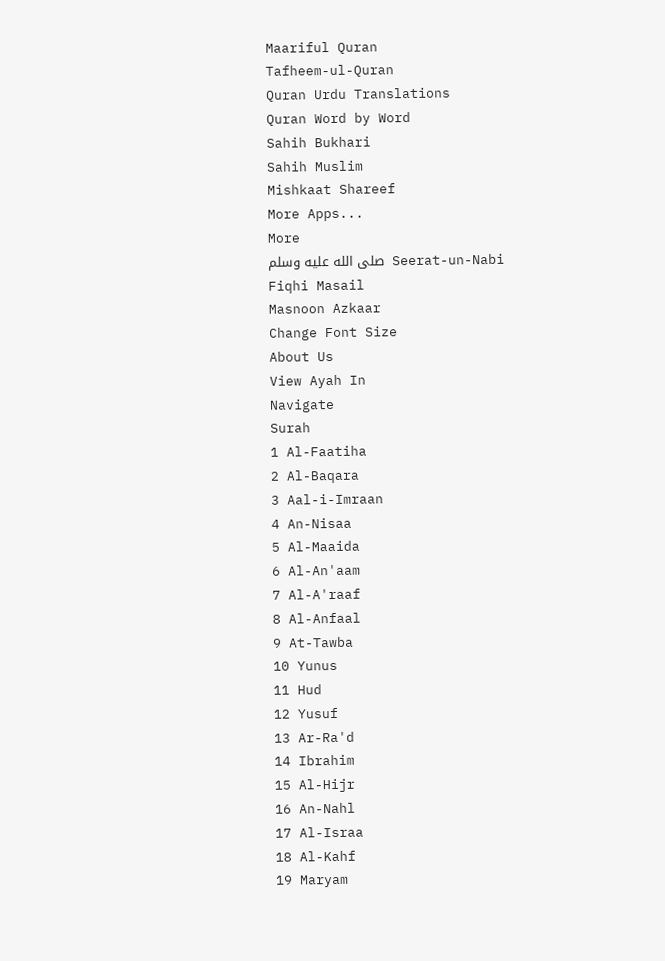Maariful Quran
Tafheem-ul-Quran
Quran Urdu Translations
Quran Word by Word
Sahih Bukhari
Sahih Muslim
Mishkaat Shareef
More Apps...
More
Seerat-un-Nabi صلى الله عليه وسلم
Fiqhi Masail
Masnoon Azkaar
Change Font Size
About Us
View Ayah In
Navigate
Surah
1 Al-Faatiha
2 Al-Baqara
3 Aal-i-Imraan
4 An-Nisaa
5 Al-Maaida
6 Al-An'aam
7 Al-A'raaf
8 Al-Anfaal
9 At-Tawba
10 Yunus
11 Hud
12 Yusuf
13 Ar-Ra'd
14 Ibrahim
15 Al-Hijr
16 An-Nahl
17 Al-Israa
18 Al-Kahf
19 Maryam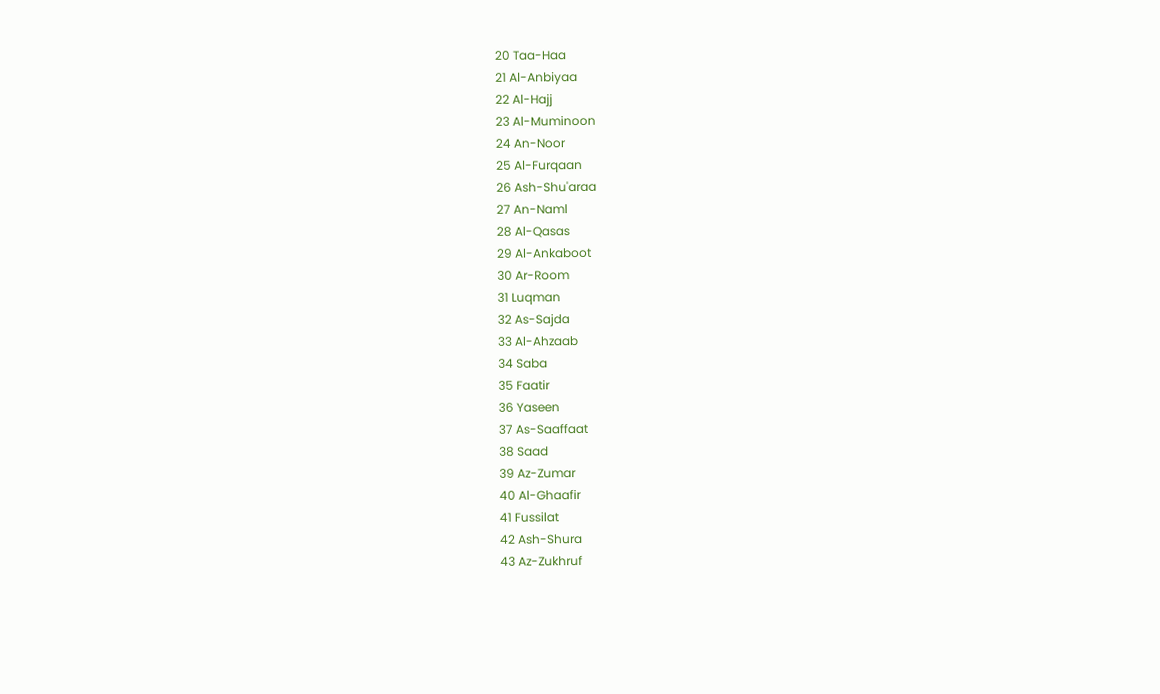20 Taa-Haa
21 Al-Anbiyaa
22 Al-Hajj
23 Al-Muminoon
24 An-Noor
25 Al-Furqaan
26 Ash-Shu'araa
27 An-Naml
28 Al-Qasas
29 Al-Ankaboot
30 Ar-Room
31 Luqman
32 As-Sajda
33 Al-Ahzaab
34 Saba
35 Faatir
36 Yaseen
37 As-Saaffaat
38 Saad
39 Az-Zumar
40 Al-Ghaafir
41 Fussilat
42 Ash-Shura
43 Az-Zukhruf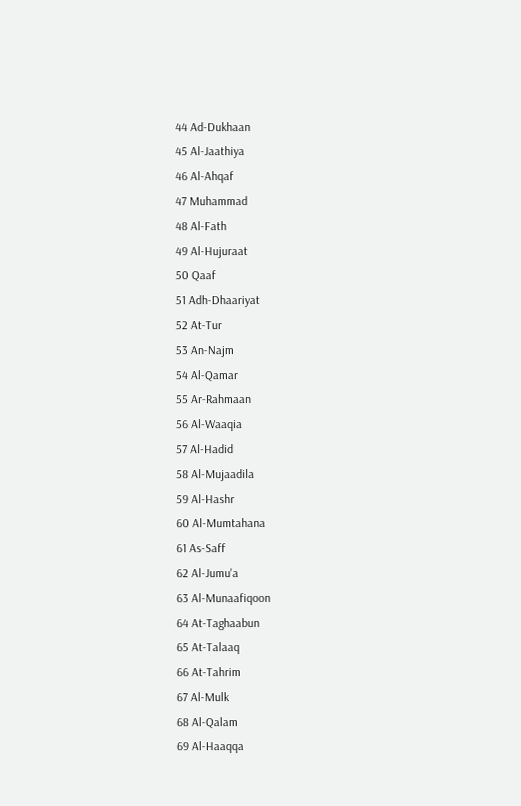44 Ad-Dukhaan
45 Al-Jaathiya
46 Al-Ahqaf
47 Muhammad
48 Al-Fath
49 Al-Hujuraat
50 Qaaf
51 Adh-Dhaariyat
52 At-Tur
53 An-Najm
54 Al-Qamar
55 Ar-Rahmaan
56 Al-Waaqia
57 Al-Hadid
58 Al-Mujaadila
59 Al-Hashr
60 Al-Mumtahana
61 As-Saff
62 Al-Jumu'a
63 Al-Munaafiqoon
64 At-Taghaabun
65 At-Talaaq
66 At-Tahrim
67 Al-Mulk
68 Al-Qalam
69 Al-Haaqqa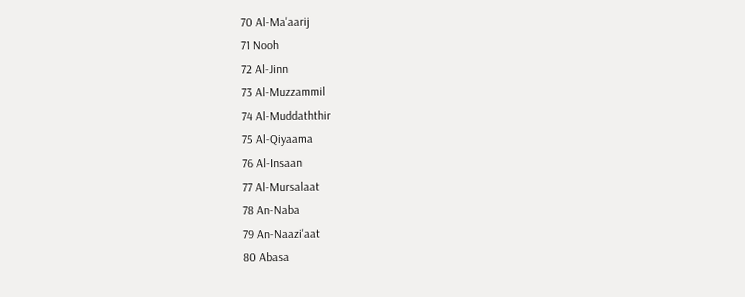70 Al-Ma'aarij
71 Nooh
72 Al-Jinn
73 Al-Muzzammil
74 Al-Muddaththir
75 Al-Qiyaama
76 Al-Insaan
77 Al-Mursalaat
78 An-Naba
79 An-Naazi'aat
80 Abasa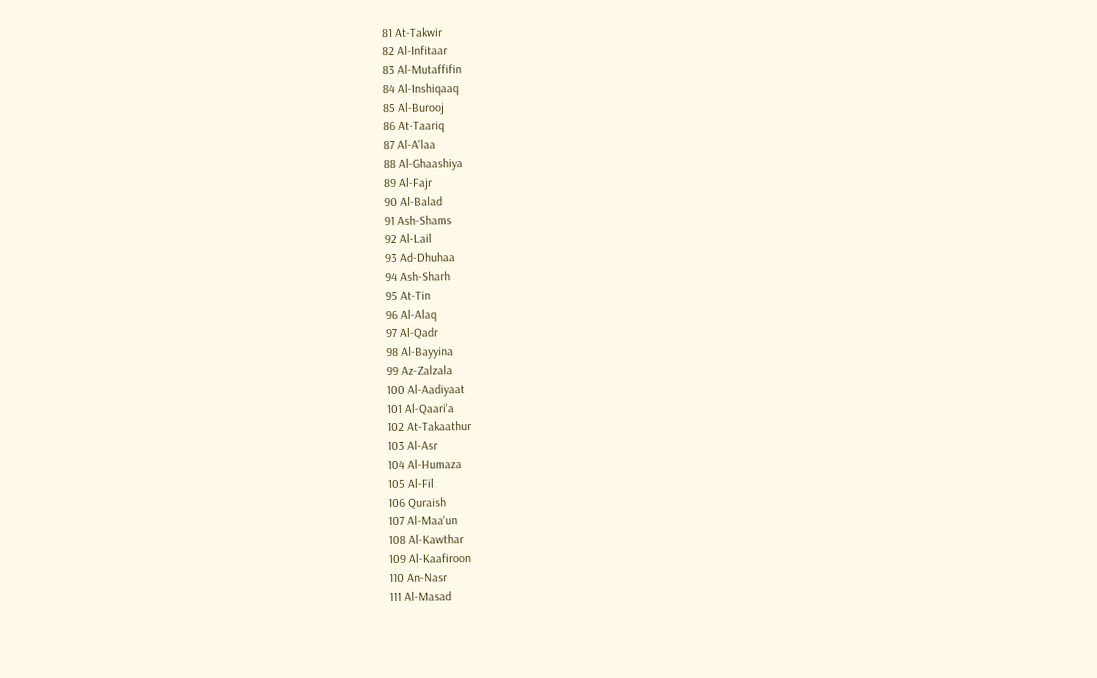81 At-Takwir
82 Al-Infitaar
83 Al-Mutaffifin
84 Al-Inshiqaaq
85 Al-Burooj
86 At-Taariq
87 Al-A'laa
88 Al-Ghaashiya
89 Al-Fajr
90 Al-Balad
91 Ash-Shams
92 Al-Lail
93 Ad-Dhuhaa
94 Ash-Sharh
95 At-Tin
96 Al-Alaq
97 Al-Qadr
98 Al-Bayyina
99 Az-Zalzala
100 Al-Aadiyaat
101 Al-Qaari'a
102 At-Takaathur
103 Al-Asr
104 Al-Humaza
105 Al-Fil
106 Quraish
107 Al-Maa'un
108 Al-Kawthar
109 Al-Kaafiroon
110 An-Nasr
111 Al-Masad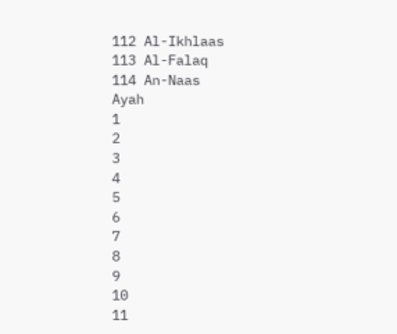112 Al-Ikhlaas
113 Al-Falaq
114 An-Naas
Ayah
1
2
3
4
5
6
7
8
9
10
11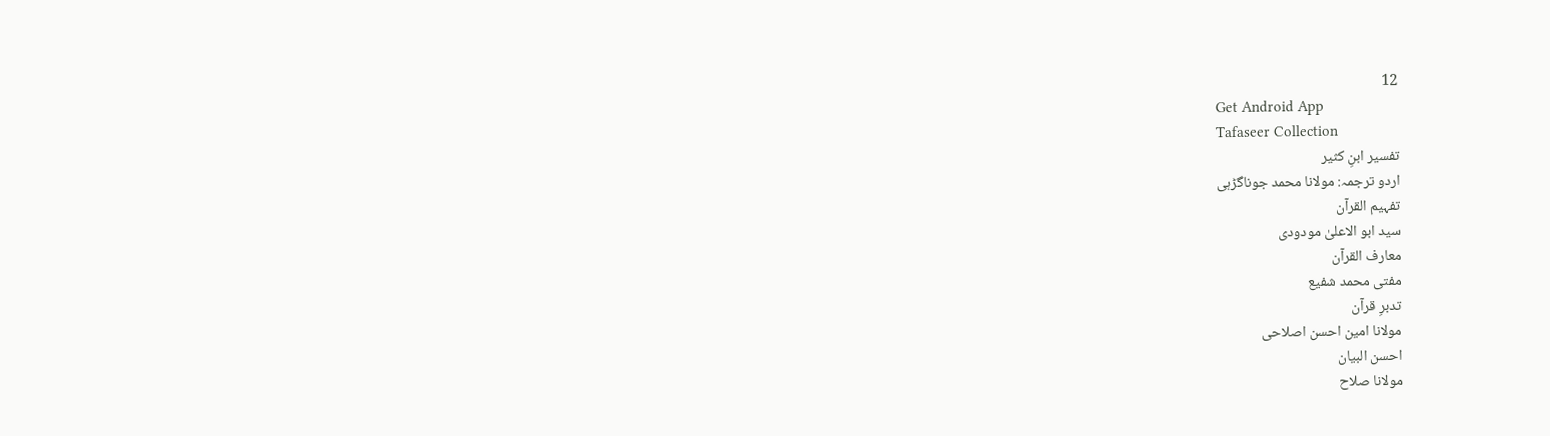12
Get Android App
Tafaseer Collection
تفسیر ابنِ کثیر
اردو ترجمہ: مولانا محمد جوناگڑہی
تفہیم القرآن
سید ابو الاعلیٰ مودودی
معارف القرآن
مفتی محمد شفیع
تدبرِ قرآن
مولانا امین احسن اصلاحی
احسن البیان
مولانا صلاح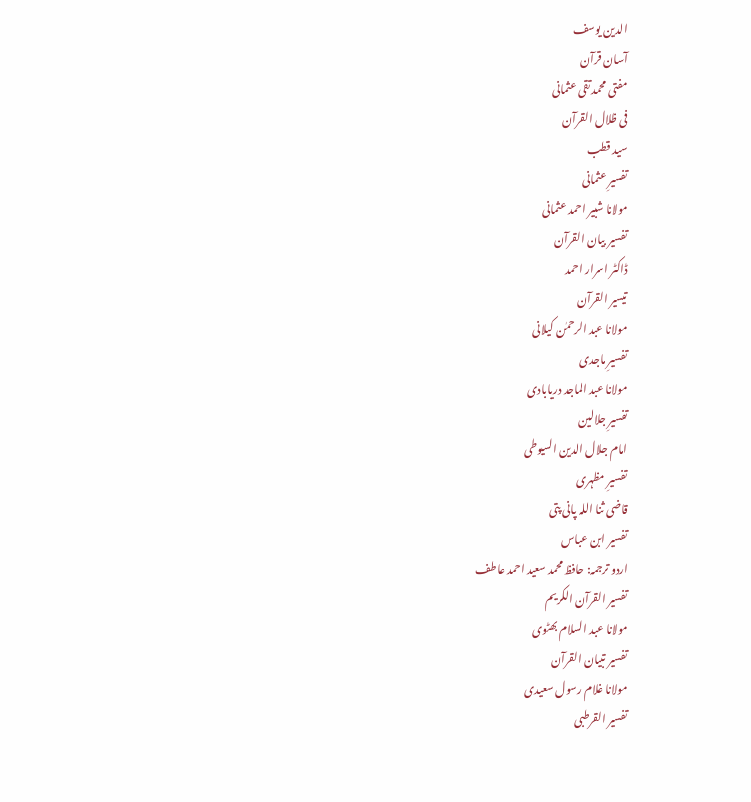الدین یوسف
آسان قرآن
مفتی محمد تقی عثمانی
فی ظلال القرآن
سید قطب
تفسیرِ عثمانی
مولانا شبیر احمد عثمانی
تفسیر بیان القرآن
ڈاکٹر اسرار احمد
تیسیر القرآن
مولانا عبد الرحمٰن کیلانی
تفسیرِ ماجدی
مولانا عبد الماجد دریابادی
تفسیرِ جلالین
امام جلال الدین السیوطی
تفسیرِ مظہری
قاضی ثنا اللہ پانی پتی
تفسیر ابن عباس
اردو ترجمہ: حافظ محمد سعید احمد عاطف
تفسیر القرآن الکریم
مولانا عبد السلام بھٹوی
تفسیر تبیان القرآن
مولانا غلام رسول سعیدی
تفسیر القرطبی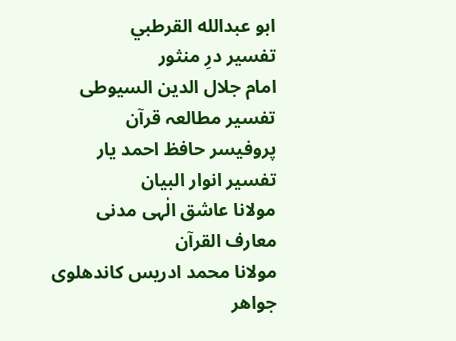ابو عبدالله القرطبي
تفسیر درِ منثور
امام جلال الدین السیوطی
تفسیر مطالعہ قرآن
پروفیسر حافظ احمد یار
تفسیر انوار البیان
مولانا عاشق الٰہی مدنی
معارف القرآن
مولانا محمد ادریس کاندھلوی
جواھر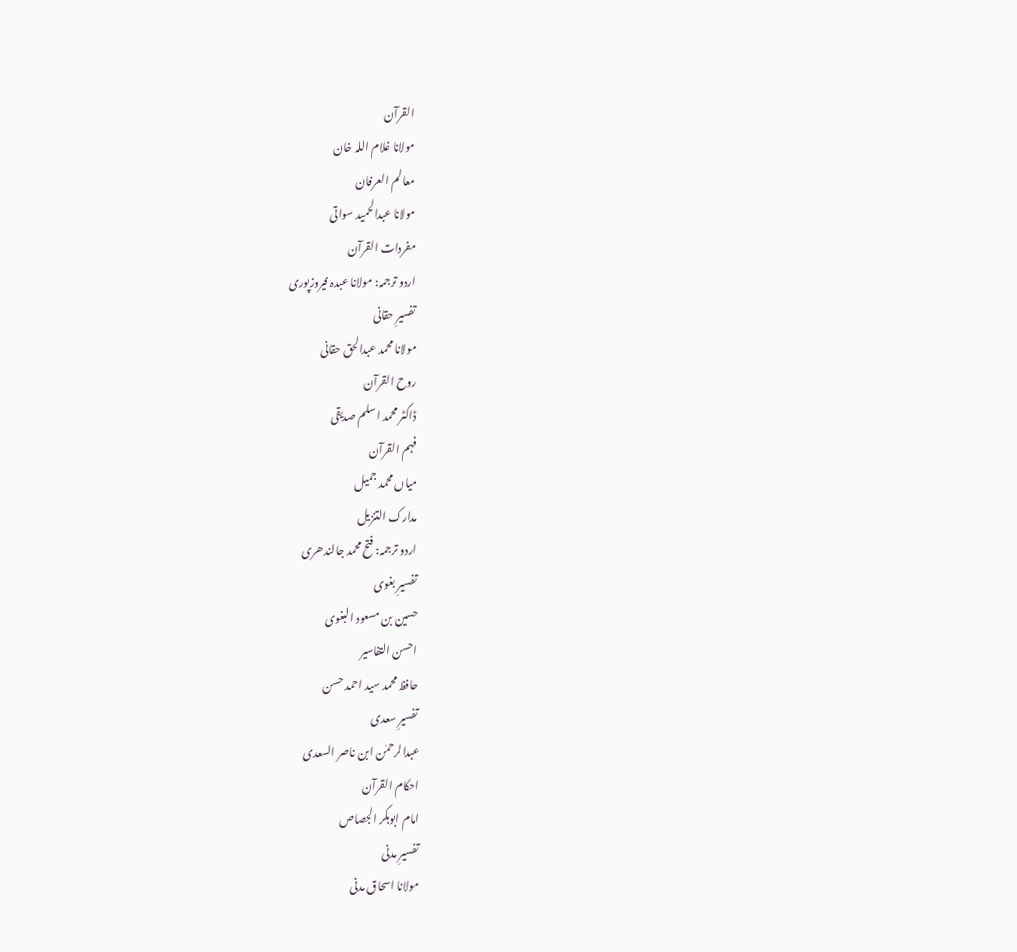القرآن
مولانا غلام اللہ خان
معالم العرفان
مولانا عبدالحمید سواتی
مفردات القرآن
اردو ترجمہ: مولانا عبدہ فیروزپوری
تفسیرِ حقانی
مولانا محمد عبدالحق حقانی
روح القرآن
ڈاکٹر محمد اسلم صدیقی
فہم القرآن
میاں محمد جمیل
مدارک التنزیل
اردو ترجمہ: فتح محمد جالندھری
تفسیرِ بغوی
حسین بن مسعود البغوی
احسن التفاسیر
حافظ محمد سید احمد حسن
تفسیرِ سعدی
عبدالرحمٰن ابن ناصر السعدی
احکام القرآن
امام ابوبکر الجصاص
تفسیرِ مدنی
مولانا اسحاق مدنی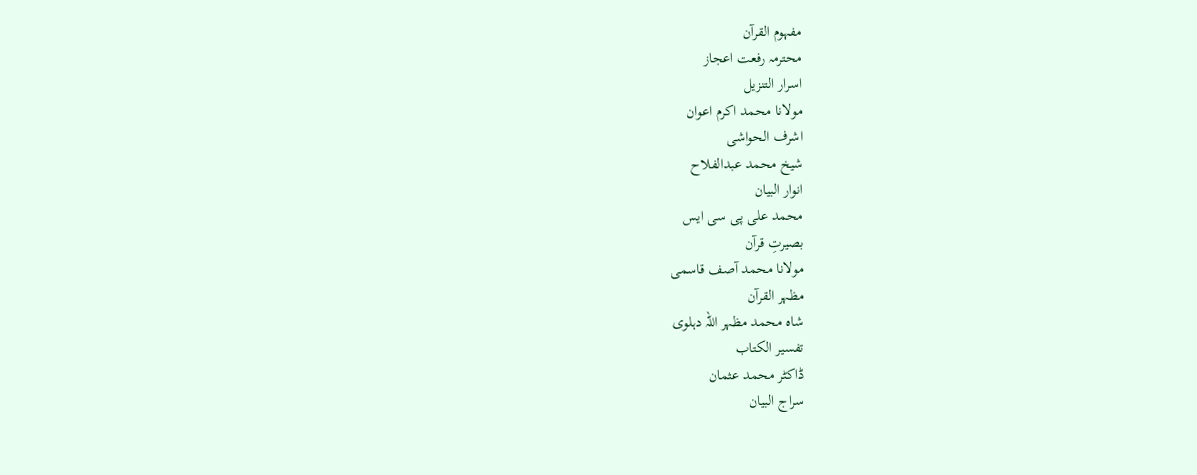مفہوم القرآن
محترمہ رفعت اعجاز
اسرار التنزیل
مولانا محمد اکرم اعوان
اشرف الحواشی
شیخ محمد عبدالفلاح
انوار البیان
محمد علی پی سی ایس
بصیرتِ قرآن
مولانا محمد آصف قاسمی
مظہر القرآن
شاہ محمد مظہر اللہ دہلوی
تفسیر الکتاب
ڈاکٹر محمد عثمان
سراج البیان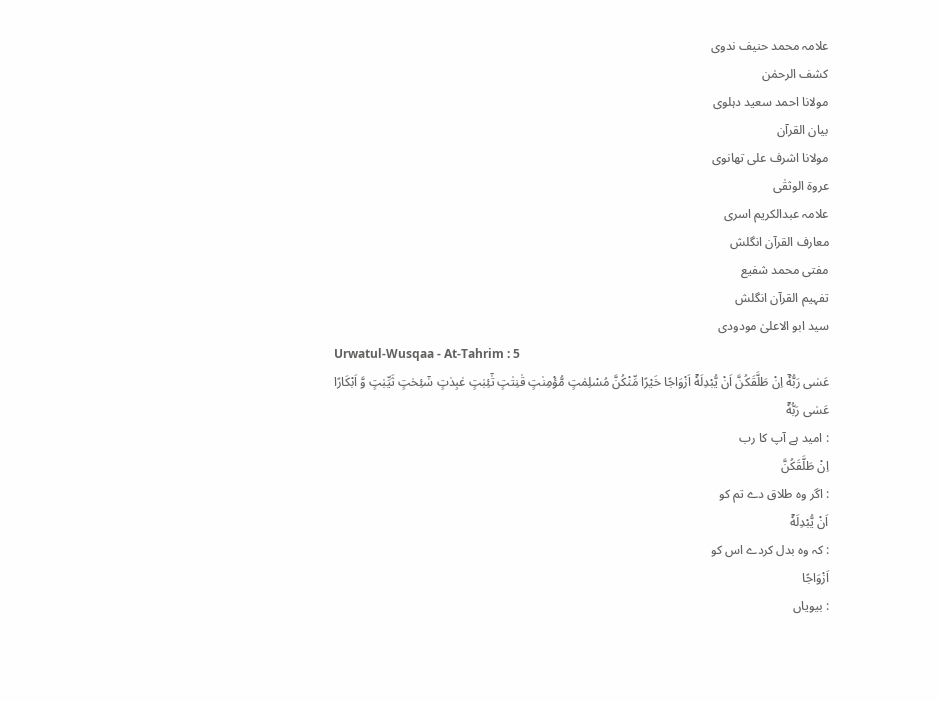علامہ محمد حنیف ندوی
کشف الرحمٰن
مولانا احمد سعید دہلوی
بیان القرآن
مولانا اشرف علی تھانوی
عروۃ الوثقٰی
علامہ عبدالکریم اسری
معارف القرآن انگلش
مفتی محمد شفیع
تفہیم القرآن انگلش
سید ابو الاعلیٰ مودودی
Urwatul-Wusqaa - At-Tahrim : 5
عَسٰى رَبُّهٗۤ اِنْ طَلَّقَكُنَّ اَنْ یُّبْدِلَهٗۤ اَزْوَاجًا خَیْرًا مِّنْكُنَّ مُسْلِمٰتٍ مُّؤْمِنٰتٍ قٰنِتٰتٍ تٰٓئِبٰتٍ عٰبِدٰتٍ سٰٓئِحٰتٍ ثَیِّبٰتٍ وَّ اَبْكَارًا
عَسٰى رَبُّهٗٓ
: امید ہے آپ کا رب
اِنْ طَلَّقَكُنَّ
: اگر وہ طلاق دے تم کو
اَنْ يُّبْدِلَهٗٓ
: کہ وہ بدل کردے اس کو
اَزْوَاجًا
: بیویاں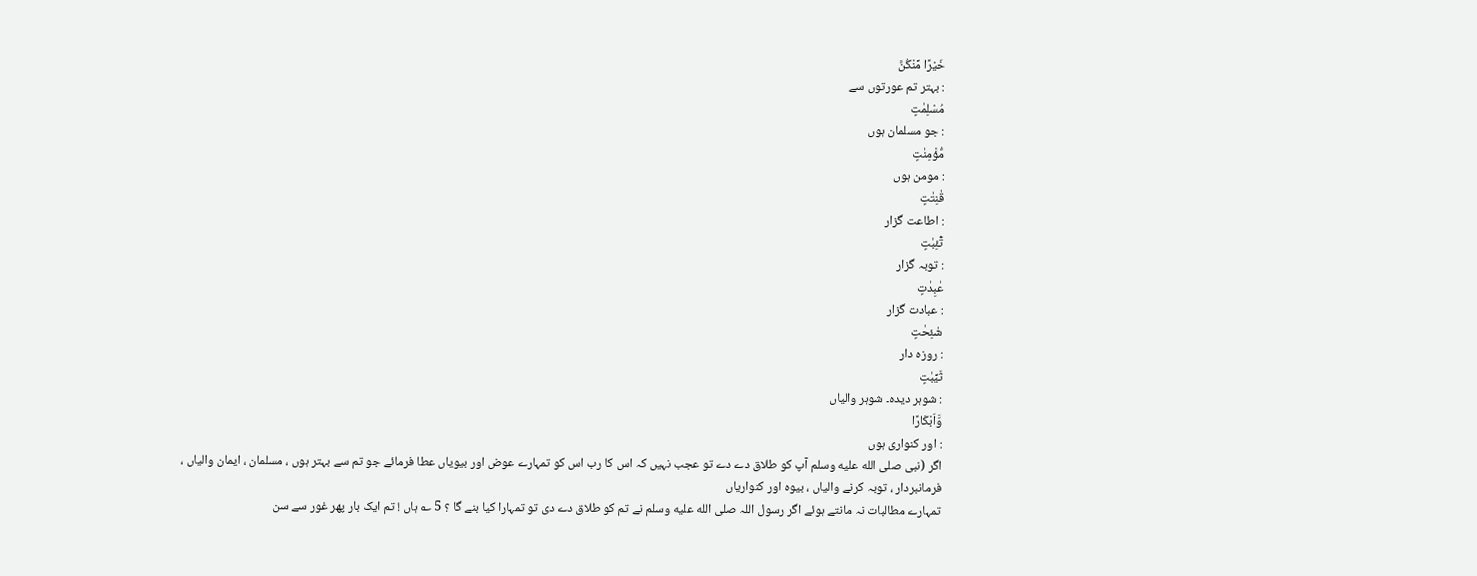خَيْرًا مِّنْكُنَّ
: بہتر تم عورتوں سے
مُسْلِمٰتٍ
: جو مسلمان ہوں
مُّؤْمِنٰتٍ
: مومن ہوں
قٰنِتٰتٍ
: اطاعت گزار
تٰٓئِبٰتٍ
: توبہ گزار
عٰبِدٰتٍ
: عبادت گزار
سٰٓئِحٰتٍ
: روزہ دار
ثَيِّبٰتٍ
: شوہر دیدہ۔ شوہر والیاں
وَّاَبْكَارًا
: اور کنواری ہوں
اگر (نبی صلى الله عليه وسلم آپ کو طلاق دے دے تو عجب نہیں کہ اس کا رب اس کو تمہارے عوض اور بیویاں عطا فرمائے جو تم سے بہتر ہوں ، مسلمان ، ایمان والیاں ، فرمانبردار ، توبہ کرنے والیاں ، بیوہ اور کنواریاں
تمہارے مطالبات نہ مانتے ہوئے اگر رسول اللہ صلى الله عليه وسلم نے تم کو طلاق دے دی تو تمہارا کیا بنے گا ؟ 5 ؎ ہاں ! تم ایک بار پھر غور سے سن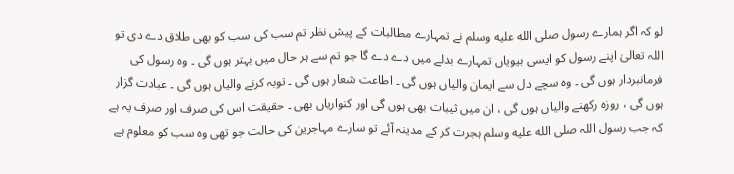لو کہ اگر ہمارے رسول صلى الله عليه وسلم نے تمہارے مطالبات کے پیش نظر تم سب کی سب کو بھی طلاق دے دی تو اللہ تعالیٰ اپنے رسول کو ایسی بیویاں تمہارے بدلے میں دے دے گا جو تم سے ہر حال میں بہتر ہوں گی ۔ وہ رسول کی فرمانبردار ہوں گی ۔ وہ سچے دل سے ایمان والیاں ہوں گی ۔ اطاعت شعار ہوں گی ۔ توبہ کرنے والیاں ہوں گی ۔ عبادت گزار ہوں گی ، روزہ رکھنے والیاں ہوں گی ، ان میں ثیبات بھی ہوں گی اور کنواریاں بھی ۔ حقیقت اس کی صرف اور صرف یہ ہے کہ جب رسول اللہ صلى الله عليه وسلم ہجرت کر کے مدینہ آئے تو سارے مہاجرین کی حالت جو تھی وہ سب کو معلوم ہے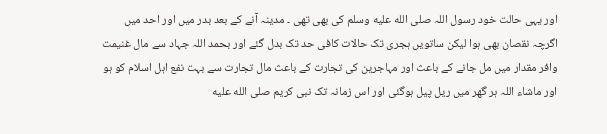اور یہی حالت خود رسول اللہ صلى الله عليه وسلم کی بھی تھی ۔ مدینہ آنے کے بعد بدر میں اور احد میں اگرچہ نقصان بھی ہوا لیکن ساتویں ہجری تک حالات کافی حد تک بدل گئے اور بحمد اللہ جہاد سے مال غنیمت وافر مقدار میں مل جانے کے باعث اور مہاجرین کی تجارت کے باعث مال تجارت سے بہت نفع اہل اسلام کو ہو اور ماشاء اللہ ہر گھر میں ریل پیل ہوگئی اور اس زمانہ تک نبی کریم صلى الله عليه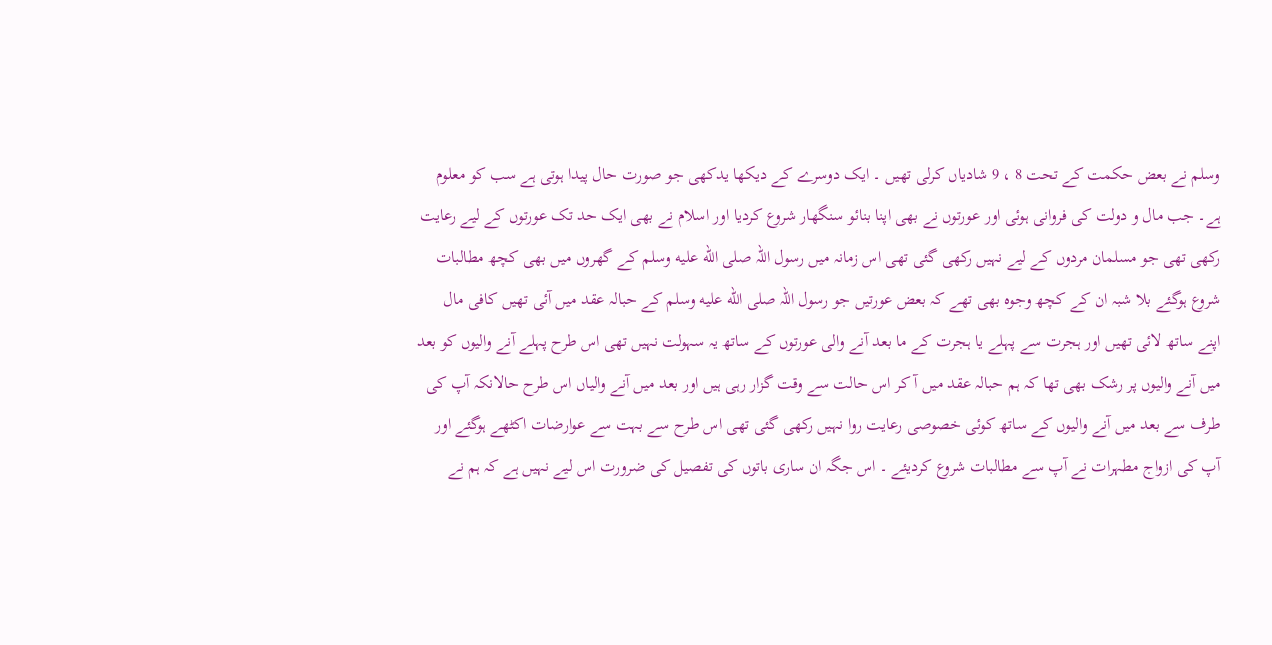وسلم نے بعض حکمت کے تحت 8 ، 9 شادیاں کرلی تھیں ۔ ایک دوسرے کے دیکھا یدکھی جو صورت حال پیدا ہوتی ہے سب کو معلوم ہے۔ جب مال و دولت کی فروانی ہوئی اور عورتوں نے بھی اپنا بنائو سنگھار شروع کردیا اور اسلام نے بھی ایک حد تک عورتوں کے لیے رعایت رکھی تھی جو مسلمان مردوں کے لیے نہیں رکھی گئی تھی اس زمانہ میں رسول اللہ صلى الله عليه وسلم کے گھروں میں بھی کچھ مطالبات شروع ہوگئے بلا شبہ ان کے کچھ وجوہ بھی تھے کہ بعض عورتیں جو رسول اللہ صلى الله عليه وسلم کے حبالہ عقد میں آئی تھیں کافی مال اپنے ساتھ لائی تھیں اور ہجرت سے پہلے یا ہجرت کے ما بعد آنے والی عورتوں کے ساتھ یہ سہولت نہیں تھی اس طرح پہلے آنے والیوں کو بعد میں آنے والیوں پر رشک بھی تھا کہ ہم حبالہ عقد میں آ کر اس حالت سے وقت گزار رہی ہیں اور بعد میں آنے والیاں اس طرح حالانکہ آپ کی طرف سے بعد میں آنے والیوں کے ساتھ کوئی خصوصی رعایت روا نہیں رکھی گئی تھی اس طرح سے بہت سے عوارضات اکٹھے ہوگئے اور آپ کی ازواج مطہرات نے آپ سے مطالبات شروع کردیئے ۔ اس جگہ ان ساری باتوں کی تفصیل کی ضرورت اس لیے نہیں ہے کہ ہم نے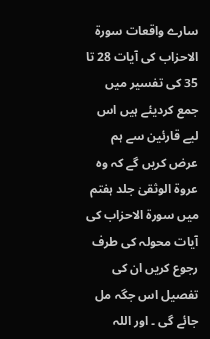سارے واقعات سورة الاحزاب کی آیات 28 تا 35 کی تفسیر میں جمع کردیئے ہیں اس لیے قارئین سے ہم عرض کریں گے کہ وہ عروۃ الوثقیٰ جلد ہفتم میں سورة الاحزاب کی آیات محولہ کی طرف رجوع کریں ان کی تفصیل اس جگہ مل جائے گی ۔ اور اللہ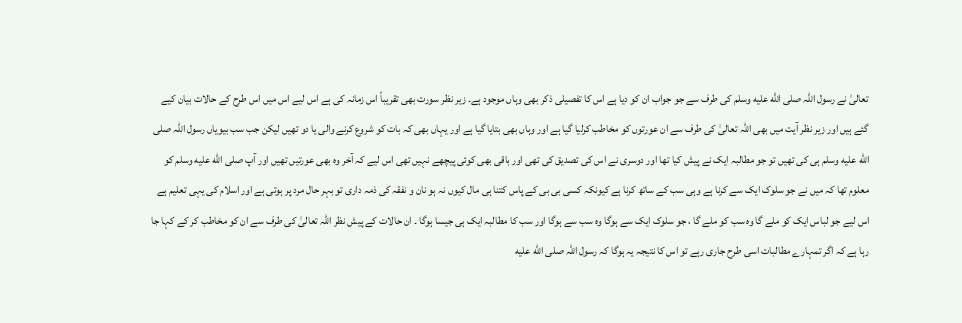تعالیٰ نے رسول اللہ صلى الله عليه وسلم کی طرف سے جو جواب ان کو دیا ہے اس کا تفصیلی ذکر بھی وہاں موجود ہے۔ زیر نظر سورت بھی تقریباً اس زمانہ کی ہے اس لیے اس میں اس طرح کے حالات بیان کیے گئے ہیں اور زیر نظر آیت میں بھی اللہ تعالیٰ کی طرف سے ان عورتوں کو مخاطب کرلیا گیا ہے اور وہاں بھی بتایا گیا ہے اور یہاں بھی کہ بات کو شروع کرنے والی یا دو تھیں لیکن جب سب بیویاں رسول اللہ صلى الله عليه وسلم ہی کی تھیں تو جو مطالبہ ایک نے پیش کیا تھا اور دوسری نے اس کی تصدیق کی تھی اور باقی بھی کوئی پیچھے نہیں تھی اس لیے کہ آخر وہ بھی عورتیں تھیں اور آپ صلى الله عليه وسلم کو معلوم تھا کہ میں نے جو سلوک ایک سے کرنا ہے وہی سب کے ساتھ کرنا ہے کیونکہ کسی بی بی کے پاس کتنا ہی مال کیوں نہ ہو نان و نفقہ کی ذمہ داری تو بہر حال مرد پر ہوتی ہے اور اسلام کی یہی تعلیم ہے اس لیے جو لباس ایک کو ملے گا وہ سب کو ملے گا ، جو سلوک ایک سے ہوگا وہ سب سے ہوگا اور سب کا مطالبہ ایک ہی جیسا ہوگا ۔ ان حالات کے پیش نظر اللہ تعالیٰ کی طرف سے ان کو مخاطب کر کے کہا جا رہا ہے کہ اگر تمہارے مطالبات اسی طرح جاری رہے تو اس کا نتیجہ یہ ہوگا کہ رسول اللہ صلى الله عليه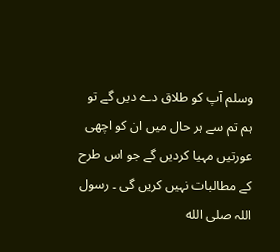وسلم آپ کو طلاق دے دیں گے تو ہم تم سے ہر حال میں ان کو اچھی عورتیں مہیا کردیں گے جو اس طرح کے مطالبات نہیں کریں گی ۔ رسول اللہ صلى الله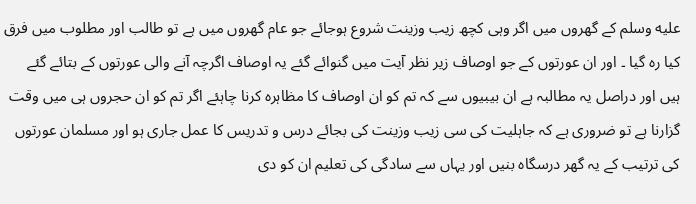عليه وسلم کے گھروں میں اگر وہی کچھ زیب وزینت شروع ہوجائے جو عام گھروں میں ہے تو طالب اور مطلوب میں فرق کیا رہ گیا ۔ اور ان عورتوں کے جو اوصاف زیر نظر آیت میں گنوائے گئے یہ اوصاف اگرچہ آنے والی عورتوں کے بتائے گئے ہیں اور دراصل یہ مطالبہ ہے ان بیبیوں سے کہ تم کو ان اوصاف کا مظاہرہ کرنا چاہئے اگر تم کو ان حجروں ہی میں وقت گزارنا ہے تو ضروری ہے کہ جاہلیت کی سی زیب وزینت کی بجائے درس و تدریس کا عمل جاری ہو اور مسلمان عورتوں کی ترتیب کے یہ گھر درسگاہ بنیں اور یہاں سے سادگی کی تعلیم ان کو دی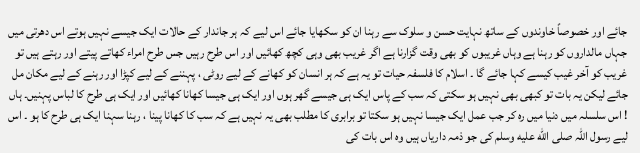جائے اور خصوصاً خاوندوں کے ساتھ نہایت حسن و سلوک سے رہنا ان کو سکھایا جائے اس لیے کہ ہر جاندار کے حالات ایک جیسے نہیں ہوتے اس دھرتی میں جہاں مالداروں کو رہنا ہے وہاں غریبوں کو بھی وقت گزارنا ہے اگر غریب بھی وہی کچھ کھائیں اور اس طرح رہیں جس طرح امراء کھاتے پیتے اور رہتے ہیں تو غریب کو آخر غیب کیسے کہا جائے گا ۔ اسلام کا فلسفہ حیات تو یہ ہے کہ ہر انسان کو کھانے کے لیے روٹی ، پہننے کے لیے کپڑا اور رہنے کے لیے مکان مل جائے لیکن یہ بات تو کبھی بھی نہیں ہو سکتی کہ سب کے پاس ایک ہی جیسے گھر ہوں اور ایک ہی جیسا کھانا کھائیں اور ایک ہی طرح کا لباس پہنیں۔ ہاں ! اس سلسلہ میں دنیا میں رہ کر جب عمل ایک جیسا نہیں ہو سکتا تو برابری کا مطلب بھی یہ نہیں ہے کہ سب کا کھانا پینا ، رہنا سہنا ایک ہی طرح کا ہو ۔ اس لیے رسول اللہ صلى الله عليه وسلم کی جو ذمہ داریاں ہیں وہ اس بات کی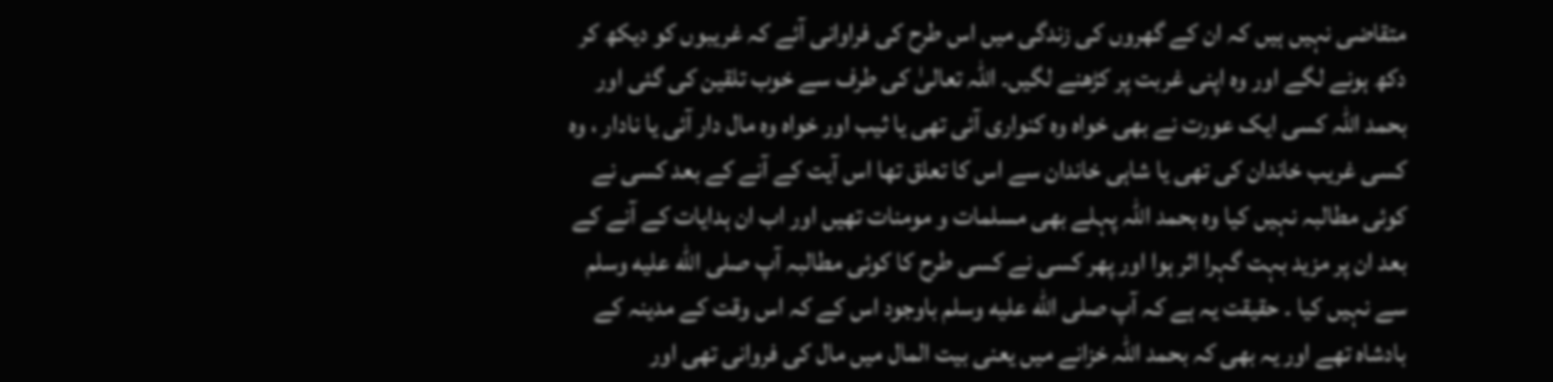متقاضی نہیں ہیں کہ ان کے گھروں کی زندگی میں اس طرح کی فراوانی آئے کہ غریبوں کو دیکھ کر دکھ ہونے لگے اور وہ اپنی غربت پر کڑھنے لگیں۔ اللہ تعالیٰ کی طرف سے خوب تلقین کی گئی اور بحمد اللہ کسی ایک عورت نے بھی خواہ وہ کنواری آئی تھی یا ثیب اور خواہ وہ مال دار آئی یا نادار ، وہ کسی غریب خاندان کی تھی یا شاہی خاندان سے اس کا تعلق تھا اس آیت کے آنے کے بعد کسی نے کوئی مطالبہ نہیں کیا وہ بحمد اللہ پہلے بھی مسلمات و مومنات تھیں اور اب ان ہدایات کے آنے کے بعد ان پر مزید بہت گہرا اثر ہوا اور پھر کسی نے کسی طرح کا کوئی مطالبہ آپ صلى الله عليه وسلم سے نہیں کیا ۔ حقیقت یہ ہے کہ آپ صلى الله عليه وسلم باوجود اس کے کہ اس وقت کے مدینہ کے بادشاہ تھے اور یہ بھی کہ بحمد اللہ خزانے میں یعنی بیت المال میں مال کی فروانی تھی اور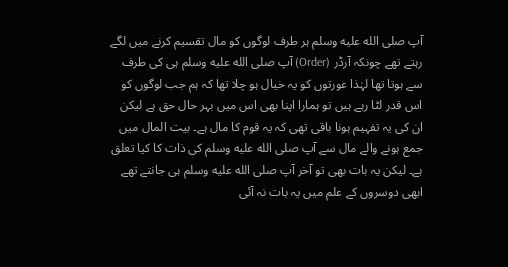آپ صلى الله عليه وسلم ہر طرف لوگوں کو مال تقسیم کرنے میں لگے رہتے تھے چونکہ آرڈر (Order) آپ صلى الله عليه وسلم ہی کی طرف سے ہوتا تھا لہٰذا عورتوں کو یہ خیال ہو چلا تھا کہ ہم جب لوگوں کو اس قدر لٹا رہے ہیں تو ہمارا اپنا بھی اس میں بہر حال حق ہے لیکن ان کی یہ تفہیم ہونا باقی تھی کہ یہ قوم کا مال ہے۔ بیت المال میں جمع ہونے والے مال سے آپ صلى الله عليه وسلم کی ذات کا کیا تعلق ہے۔ لیکن یہ بات بھی تو آخر آپ صلى الله عليه وسلم ہی جانتے تھے ابھی دوسروں کے علم میں یہ بات نہ آئی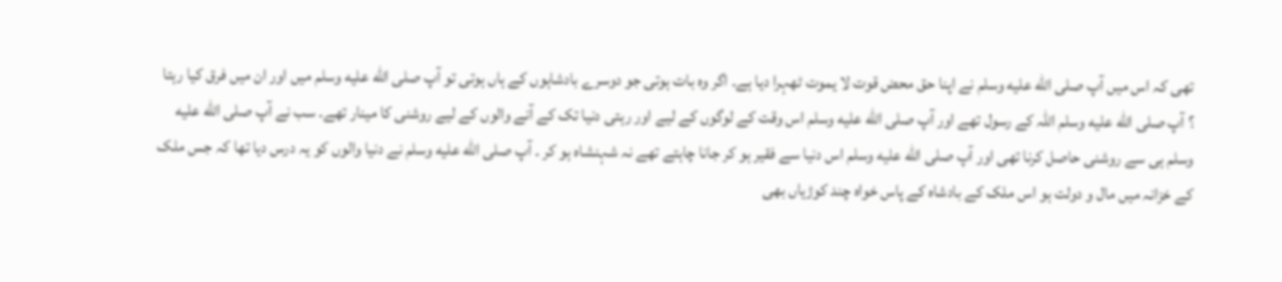تھی کہ اس میں آپ صلى الله عليه وسلم نے اپنا حق محض قوت لا یموت ٹھہرا دیا ہے۔ اگر وہ بات ہوتی جو دوسرے بادشاہوں کے ہاں ہوتی تو آپ صلى الله عليه وسلم میں اور ان میں فرق کیا رہتا ؟ آپ صلى الله عليه وسلم اللہ کے رسول تھے اور آپ صلى الله عليه وسلم اس وقت کے لوگوں کے لیے اور رہتی دنیا تک کے آنے والوں کے لیے روشنی کا مینار تھے۔ سب نے آپ صلى الله عليه وسلم ہی سے روشنی حاصل کرنا تھی اور آپ صلى الله عليه وسلم اس دنیا سے فقیر ہو کر جانا چاہتے تھے نہ شہنشاہ ہو کر ۔ آپ صلى الله عليه وسلم نے دنیا والوں کو یہ درس دیا تھا کہ جس ملک کے خزانہ میں مال و دولت ہو اس ملک کے بادشاہ کے پاس خواہ چند کوڑیاں بھی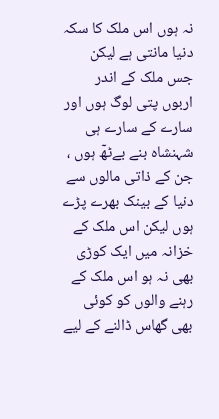نہ ہوں اس ملک کا سکہ دنیا مانتی ہے لیکن جس ملک کے اندر اربوں پتی لوگ ہوں اور سارے کے سارے ہی شہنشاہ بنے بےٹھٓ ہوں ، جن کے ذاتی مالوں سے دنیا کے بینک بھرے پڑے ہوں لیکن اس ملک کے خزانہ میں ایک کوڑی بھی نہ ہو اس ملک کے رہنے والوں کو کوئی بھی گھاس ڈالنے کے لیے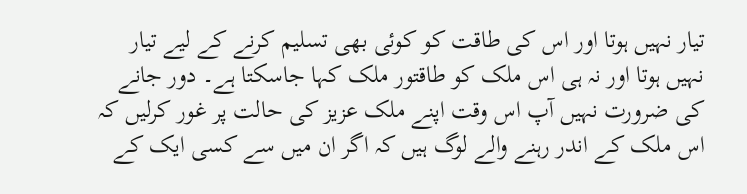تیار نہیں ہوتا اور اس کی طاقت کو کوئی بھی تسلیم کرنے کے لیے تیار نہیں ہوتا اور نہ ہی اس ملک کو طاقتور ملک کہا جاسکتا ہے۔ دور جانے کی ضرورت نہیں آپ اس وقت اپنے ملک عزیز کی حالت پر غور کرلیں کہ اس ملک کے اندر رہنے والے لوگ ہیں کہ اگر ان میں سے کسی ایک کے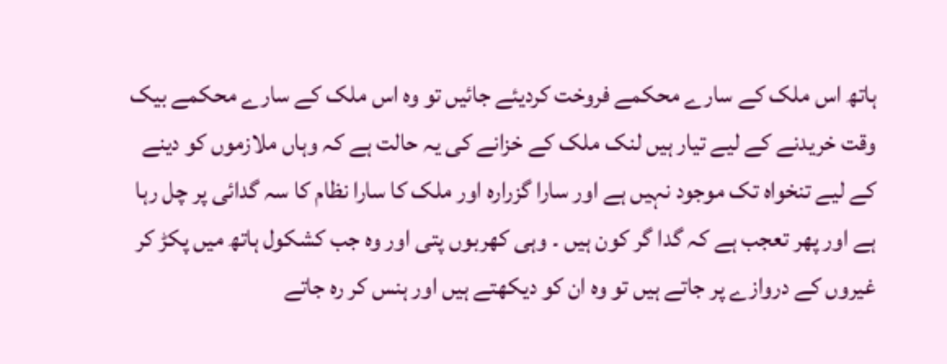ہاتھ اس ملک کے سارے محکمے فروخت کردیئے جائیں تو وہ اس ملک کے سارے محکمے بیک وقت خریدنے کے لیے تیار ہیں لنک ملک کے خزانے کی یہ حالت ہے کہ وہاں ملازموں کو دینے کے لیے تنخواہ تک موجود نہیں ہے اور سارا گزرارہ اور ملک کا سارا نظام کا سہ گدائی پر چل رہا ہے اور پھر تعجب ہے کہ گدا گر کون ہیں ۔ وہی کھربوں پتی اور وہ جب کشکول ہاتھ میں پکڑ کر غیروں کے دروازے پر جاتے ہیں تو وہ ان کو دیکھتے ہیں اور ہنس کر رہ جاتے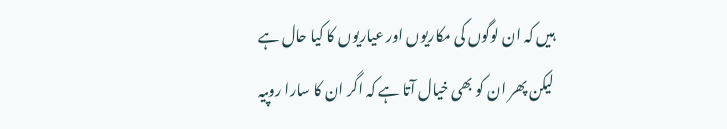ہیں کہ ان لوگوں کی مکاریوں اور عیاریوں کا کیا حال ہے لیکن پھر ان کو بھی خیال آتا ہے کہ اگر ان کا سارا روپیہ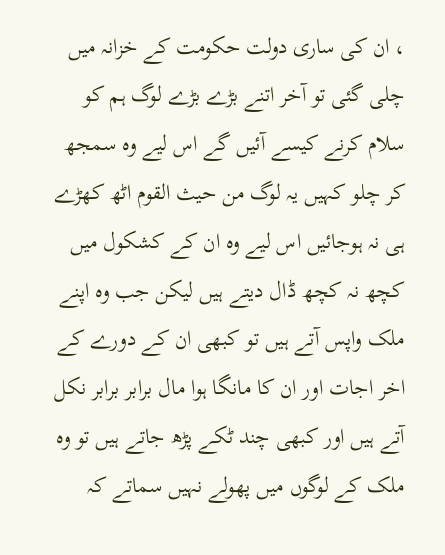، ان کی ساری دولت حکومت کے خزانہ میں چلی گئی تو آخر اتنے بڑے بڑے لوگ ہم کو سلام کرنے کیسے آئیں گے اس لیے وہ سمجھ کر چلو کہیں یہ لوگ من حیث القوم اٹھ کھڑے ہی نہ ہوجائیں اس لیے وہ ان کے کشکول میں کچھ نہ کچھ ڈال دیتے ہیں لیکن جب وہ اپنے ملک واپس آتے ہیں تو کبھی ان کے دورے کے اخر اجات اور ان کا مانگا ہوا مال برابر برابر نکل آتے ہیں اور کبھی چند ٹکے پڑھ جاتے ہیں تو وہ ملک کے لوگوں میں پھولے نہیں سماتے کہ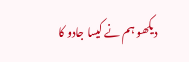دیکھو ہم نے کیسا جادو کا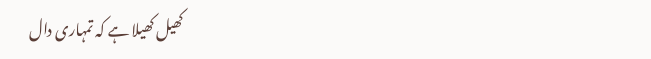کھیل کھیلا ہے کہ تمہاری دال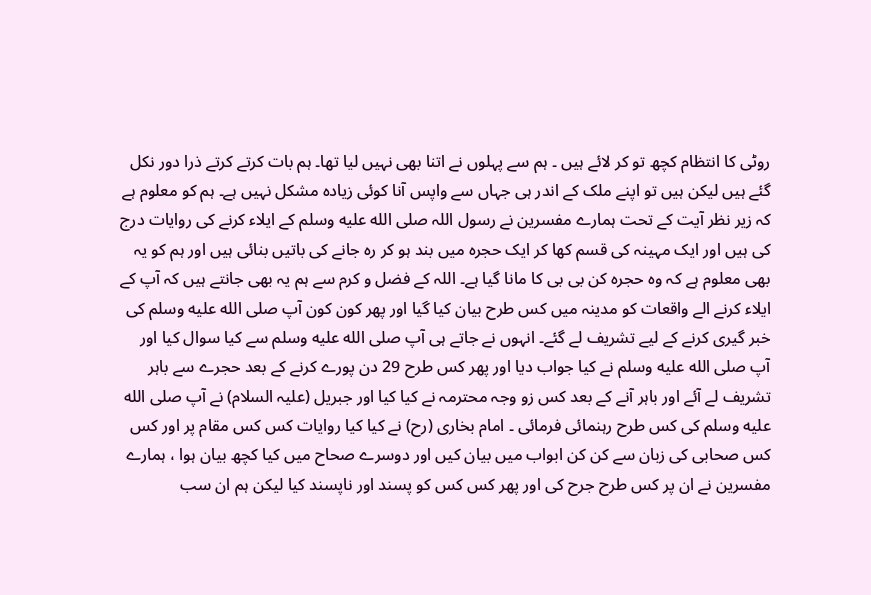روٹی کا انتظام کچھ تو کر لائے ہیں ۔ ہم سے پہلوں نے اتنا بھی نہیں لیا تھا۔ ہم بات کرتے کرتے ذرا دور نکل گئے ہیں لیکن ہیں تو اپنے ملک کے اندر ہی جہاں سے واپس آنا کوئی زیادہ مشکل نہیں ہے۔ ہم کو معلوم ہے کہ زیر نظر آیت کے تحت ہمارے مفسرین نے رسول اللہ صلى الله عليه وسلم کے ایلاء کرنے کی روایات درج کی ہیں اور ایک مہینہ کی قسم کھا کر ایک حجرہ میں بند ہو کر رہ جانے کی باتیں بنائی ہیں اور ہم کو یہ بھی معلوم ہے کہ وہ حجرہ کن بی بی کا مانا گیا ہے۔ اللہ کے فضل و کرم سے ہم یہ بھی جانتے ہیں کہ آپ کے ایلاء کرنے الے واقعات کو مدینہ میں کس طرح بیان کیا گیا اور پھر کون کون آپ صلى الله عليه وسلم کی خبر گیری کرنے کے لیے تشریف لے گئے۔ انہوں نے جاتے ہی آپ صلى الله عليه وسلم سے کیا سوال کیا اور آپ صلى الله عليه وسلم نے کیا جواب دیا اور پھر کس طرح 29 دن پورے کرنے کے بعد حجرے سے باہر تشریف لے آئے اور باہر آنے کے بعد کس زو وجہ محترمہ نے کیا کیا اور جبریل (علیہ السلام) نے آپ صلى الله عليه وسلم کی کس طرح رہنمائی فرمائی ۔ امام بخاری (رح) نے کیا کیا روایات کس کس مقام پر اور کس کس صحابی کی زبان سے کن کن ابواب میں بیان کیں اور دوسرے صحاح میں کیا کچھ بیان ہوا ، ہمارے مفسرین نے ان پر کس طرح جرح کی اور پھر کس کس کو پسند اور ناپسند کیا لیکن ہم ان سب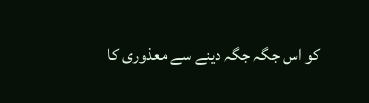کو اس جگہ جگہ دینے سے معذوری کا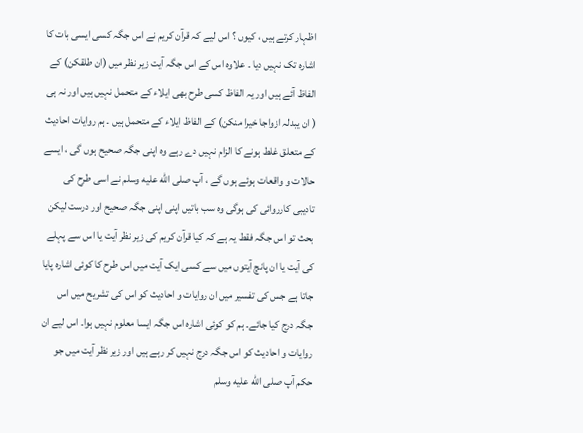اظہار کرتے ہیں ، کیوں ؟ اس لیے کہ قرآن کریم نے اس جگہ کسی ایسی بات کا اشارہ تک نہیں دیا ۔ علاوہ اس کے اس جگہ آیت زیر نظر میں (ان طلقکن) کے الفاظ آئے ہیں اور یہ الفاظ کسی طرح بھی ایلاء کے متحمل نہیں ہیں اور نہ ہی ( ان یبدلہ ازواجا خیرا منکن) کے الفاظ ایلاء کے متحمل ہیں ۔ ہم روایات احادیث کے متعلق غلط ہونے کا الزام نہیں دے رہے وہ اپنی جگہ صحیح ہوں گی ، ایسے حالات و واقعات ہوئے ہوں گے ، آپ صلى الله عليه وسلم نے اسی طرح کی تادیبی کارروائی کی ہوگی وہ سب باتیں اپنی اپنی جگہ صحیح اور درست لیکن بحث تو اس جگہ فقط یہ ہے کہ کیا قرآن کریم کی زیر نظر آیت یا اس سے پہلے کی آیت یا ان پانچ آیتوں میں سے کسی ایک آیت میں اس طرح کا کوئی اشارہ پایا جاتا ہے جس کی تفسیر میں ان روایات و احادیث کو اس کی تشریح میں اس جگہ درج کیا جائے۔ ہم کو کوئی اشارہ اس جگہ ایسا معلوم نہیں ہوا۔ اس لیے ان روایات و احادیث کو اس جگہ درج نہیں کر رہے ہیں اور زیر نظر آیت میں جو حکم آپ صلى الله عليه وسلم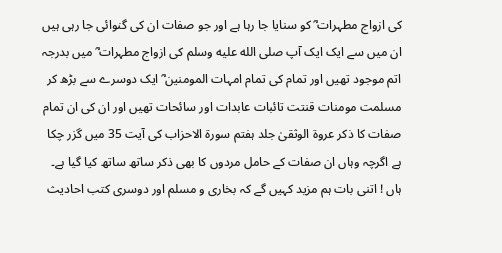کی ازواج مطہرات ؓ کو سنایا جا رہا ہے اور جو صفات ان کی گنوائی جا رہی ہیں ان میں سے ایک ایک آپ صلى الله عليه وسلم کی ازواج مطہرات ؓ میں بدرجہ اتم موجود تھیں اور تمام کی تمام امہات المومنین ؓ ایک دوسرے سے بڑھ کر مسلمت مومنات قنتت تائبات عابدات اور سائحات تھیں اور ان کی ان تمام صفات کا ذکر عروۃ الوثقیٰ جلد ہفتم سورة الاحزاب کی آیت 35 میں گزر چکا ہے اگرچہ وہاں ان صفات کے حامل مردوں کا بھی ذکر ساتھ ساتھ کیا گیا ہے۔ ہاں ! اتنی بات ہم مزید کہیں گے کہ بخاری و مسلم اور دوسری کتب احادیث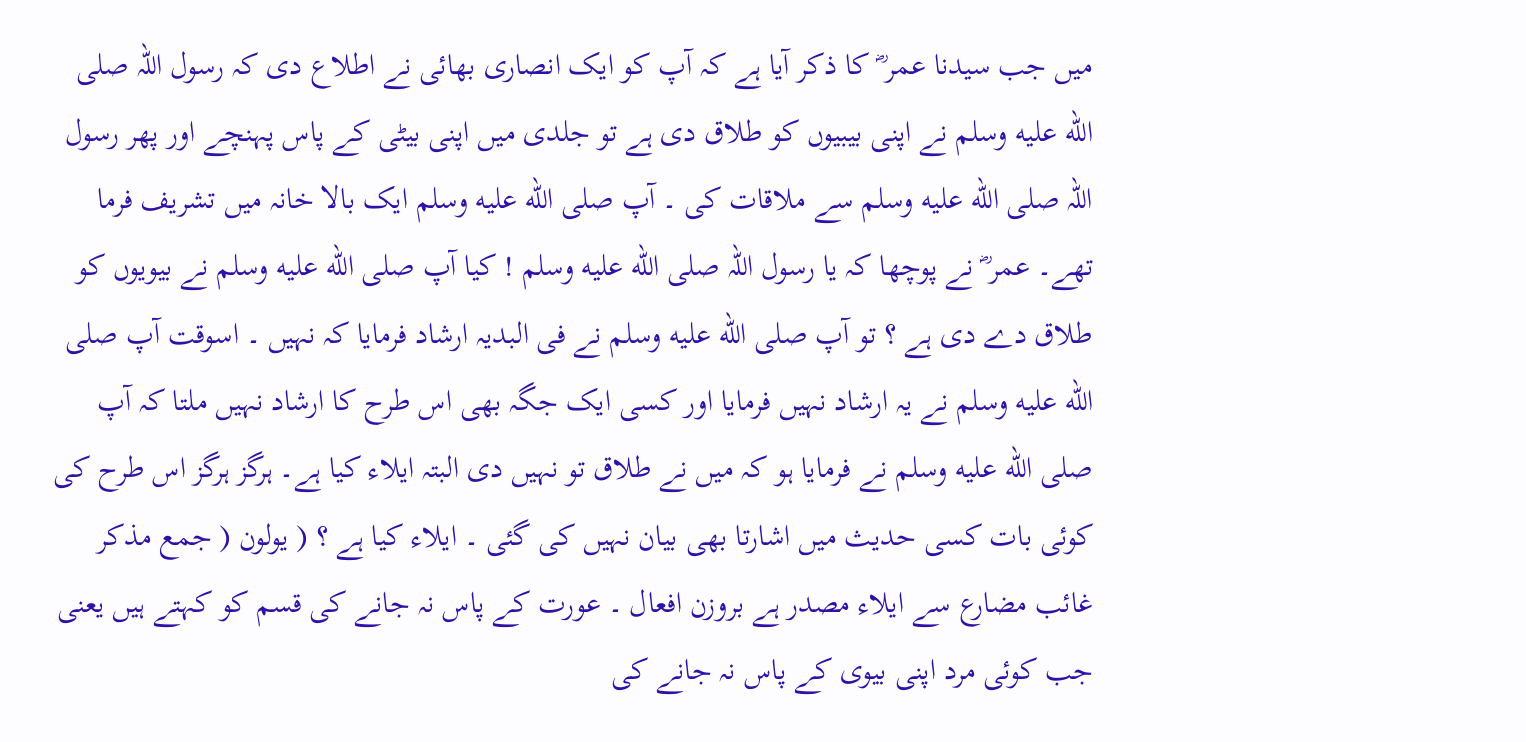میں جب سیدنا عمر ؓ کا ذکر آیا ہے کہ آپ کو ایک انصاری بھائی نے اطلاع دی کہ رسول اللہ صلى الله عليه وسلم نے اپنی بیبیوں کو طلاق دی ہے تو جلدی میں اپنی بیٹی کے پاس پہنچے اور پھر رسول اللہ صلى الله عليه وسلم سے ملاقات کی ۔ آپ صلى الله عليه وسلم ایک بالا خانہ میں تشریف فرما تھے۔ عمر ؓ نے پوچھا کہ یا رسول اللہ صلى الله عليه وسلم ! کیا آپ صلى الله عليه وسلم نے بیویوں کو طلاق دے دی ہے ؟ تو آپ صلى الله عليه وسلم نے فی البدیہ ارشاد فرمایا کہ نہیں ۔ اسوقت آپ صلى الله عليه وسلم نے یہ ارشاد نہیں فرمایا اور کسی ایک جگہ بھی اس طرح کا ارشاد نہیں ملتا کہ آپ صلى الله عليه وسلم نے فرمایا ہو کہ میں نے طلاق تو نہیں دی البتہ ایلاء کیا ہے۔ ہرگز ہرگز اس طرح کی کوئی بات کسی حدیث میں اشارتا بھی بیان نہیں کی گئی ۔ ایلاء کیا ہے ؟ ( یولون ( جمع مذکر غائب مضارع سے ایلاء مصدر ہے بروزن افعال ۔ عورت کے پاس نہ جانے کی قسم کو کہتے ہیں یعنی جب کوئی مرد اپنی بیوی کے پاس نہ جانے کی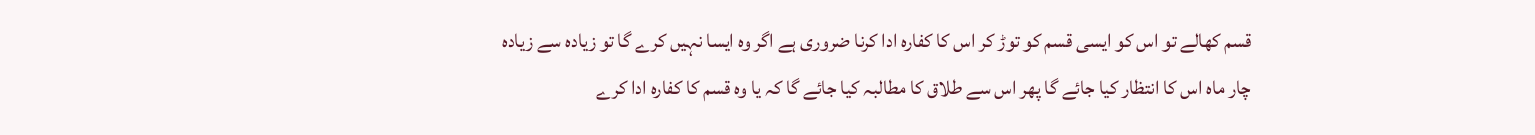قسم کھالے تو اس کو ایسی قسم کو توڑ کر اس کا کفارہ ادا کرنا ضروری ہے اگر وہ ایسا نہیں کرے گا تو زیادہ سے زیادہ چار ماہ اس کا انتظار کیا جائے گا پھر اس سے طلاق کا مطالبہ کیا جائے گا کہ یا وہ قسم کا کفارہ ادا کرے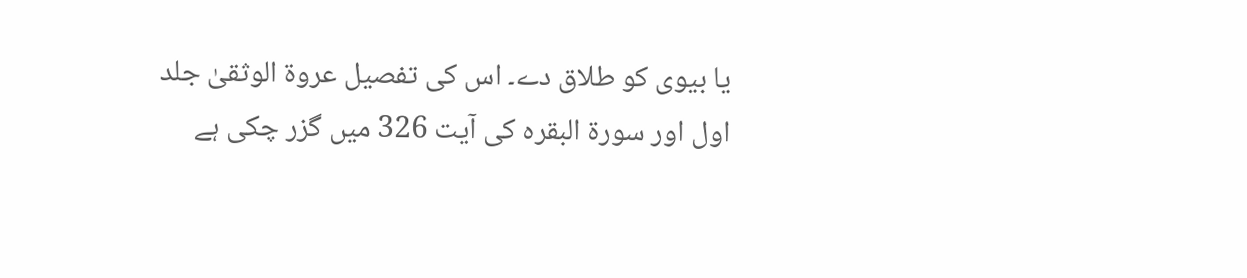یا بیوی کو طلاق دے۔ اس کی تفصیل عروۃ الوثقیٰ جلد اول اور سورة البقرہ کی آیت 326 میں گزر چکی ہے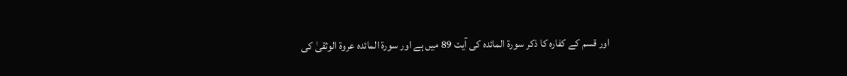اور قسم کے کفارہ کا ذکر سورة المائدہ کی آیت 89 میں ہے اور سورة المائدہ عروۃ الوثقیٰ کی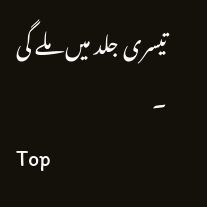تیسری جلد میں ملے گی ۔
Top